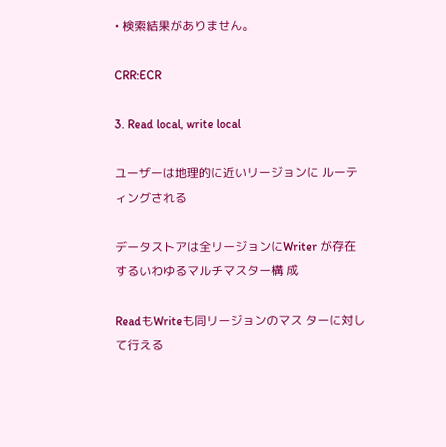• 検索結果がありません。

CRR:ECR

3. Read local, write local

ユーザーは地理的に近いリージョンに ルーティングされる

データストアは全リージョンにWriter が存在するいわゆるマルチマスター構 成

ReadもWriteも同リージョンのマス ターに対して⾏える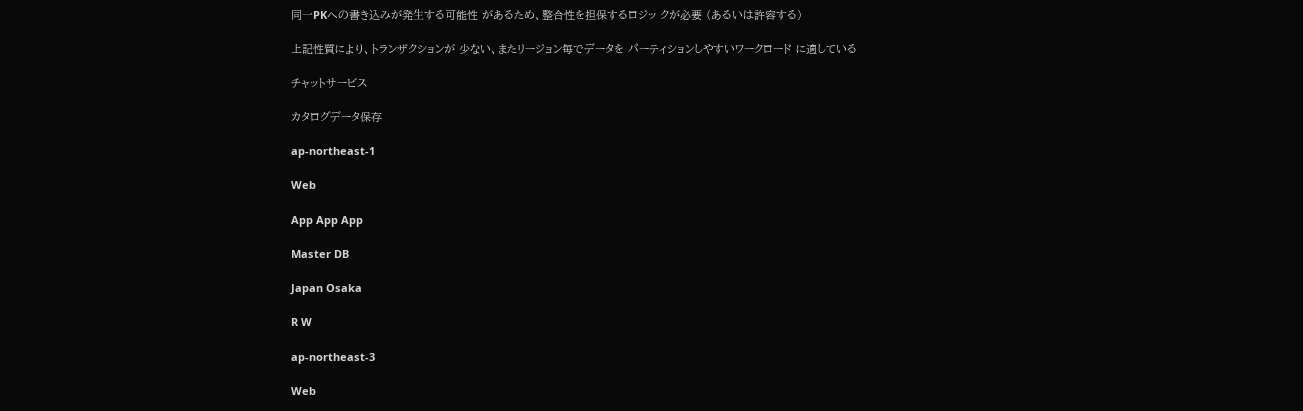同⼀PKへの書き込みが発⽣する可能性 があるため、整合性を担保するロジッ クが必要 (あるいは許容する)

上記性質により、トランザクションが 少ない、またリージョン毎でデータを パーティションしやすいワークロード に適している

チャットサービス

カタログデータ保存

ap-northeast-1

Web

App App App

Master DB

Japan Osaka

R W

ap-northeast-3

Web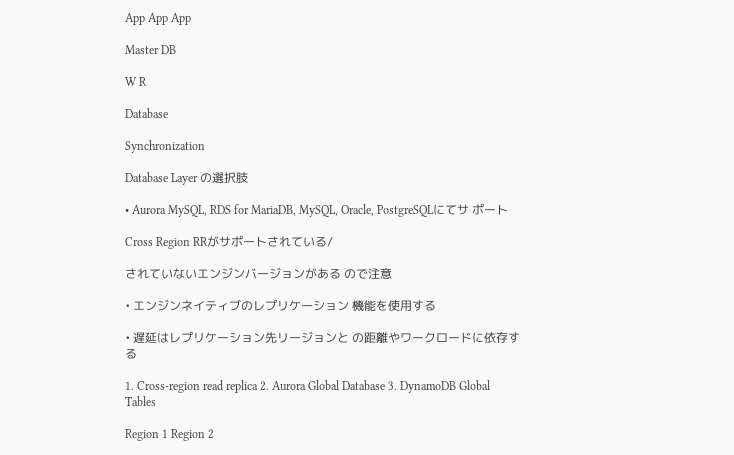App App App

Master DB

W R

Database

Synchronization

Database Layer の選択肢

• Aurora MySQL, RDS for MariaDB, MySQL, Oracle, PostgreSQLにてサ ポート

Cross Region RRがサポートされている/

されていないエンジンバージョンがある ので注意

• エンジンネイティブのレプリケーション 機能を使⽤する

• 遅延はレプリケーション先リージョンと の距離やワークロードに依存する

1. Cross-region read replica 2. Aurora Global Database 3. DynamoDB Global Tables

Region 1 Region 2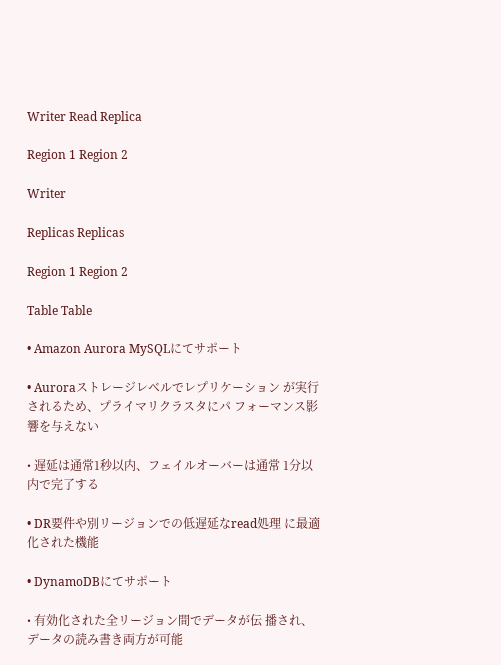Writer Read Replica

Region 1 Region 2

Writer

Replicas Replicas

Region 1 Region 2

Table Table

• Amazon Aurora MySQLにてサポート

• Auroraストレージレベルでレプリケーション が実⾏されるため、プライマリクラスタにパ フォーマンス影響を与えない

• 遅延は通常1秒以内、フェイルオーバーは通常 1分以内で完了する

• DR要件や別リージョンでの低遅延なread処理 に最適化された機能

• DynamoDBにてサポート

• 有効化された全リージョン間でデータが伝 播され、データの読み書き両⽅が可能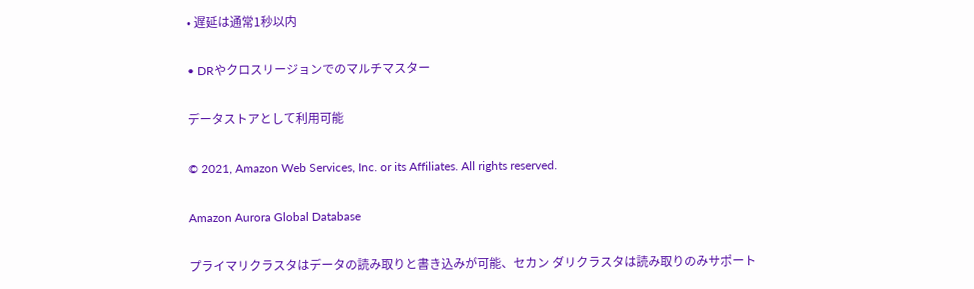• 遅延は通常1秒以内

• DRやクロスリージョンでのマルチマスター

データストアとして利⽤可能

© 2021, Amazon Web Services, Inc. or its Affiliates. All rights reserved.

Amazon Aurora Global Database

プライマリクラスタはデータの読み取りと書き込みが可能、セカン ダリクラスタは読み取りのみサポート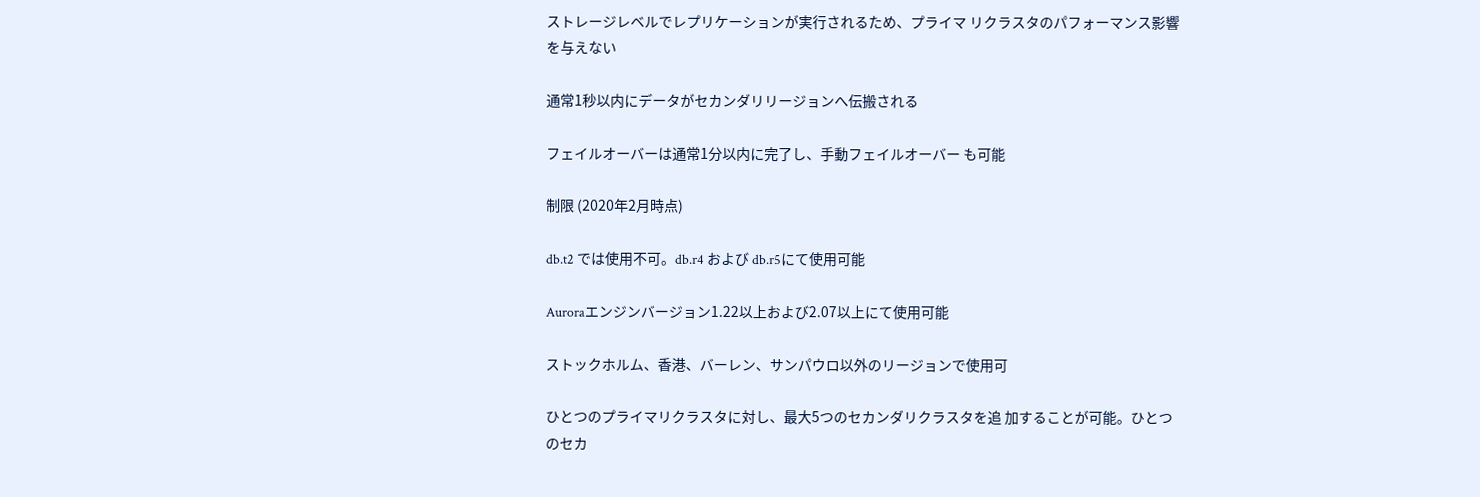ストレージレベルでレプリケーションが実⾏されるため、プライマ リクラスタのパフォーマンス影響を与えない

通常1秒以内にデータがセカンダリリージョンへ伝搬される

フェイルオーバーは通常1分以内に完了し、⼿動フェイルオーバー も可能

制限 (2020年2⽉時点)

db.t2 では使⽤不可。db.r4 および db.r5にて使⽤可能

Auroraエンジンバージョン1.22以上および2.07以上にて使⽤可能

ストックホルム、⾹港、バーレン、サンパウロ以外のリージョンで使⽤可

ひとつのプライマリクラスタに対し、最⼤5つのセカンダリクラスタを追 加することが可能。ひとつのセカ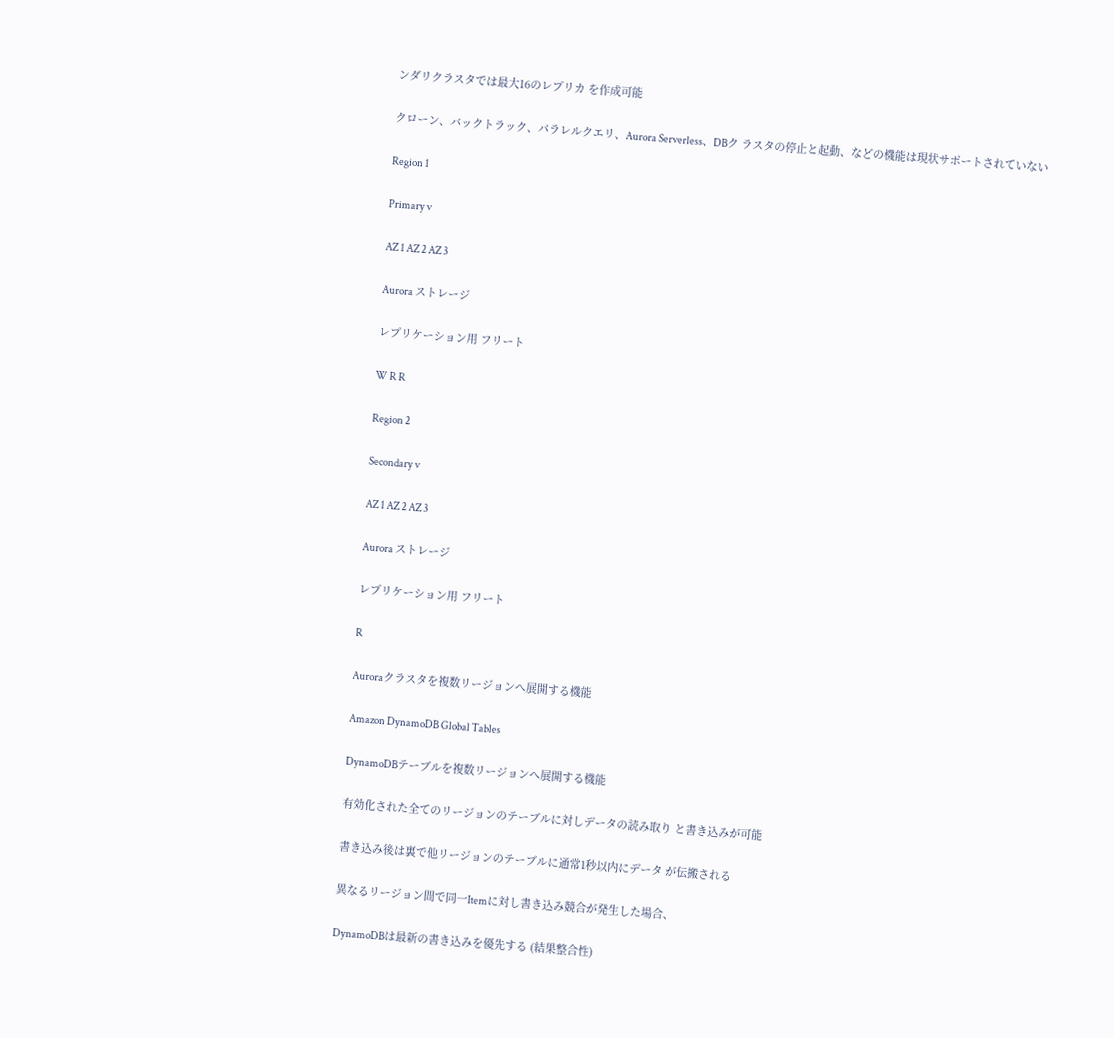ンダリクラスタでは最⼤16のレプリカ を作成可能

クローン、バックトラック、パラレルクエリ、Aurora Serverless、DBク ラスタの停⽌と起動、などの機能は現状サポートされていない

Region 1

Primary v

AZ 1 AZ 2 AZ 3

Aurora ストレージ

レプリケーション⽤ フリート

W R R

Region 2

Secondary v

AZ 1 AZ 2 AZ 3

Aurora ストレージ

レプリケーション⽤ フリート

R

Auroraクラスタを複数リージョンへ展開する機能

Amazon DynamoDB Global Tables

DynamoDBテーブルを複数リージョンへ展開する機能

有効化された全てのリージョンのテーブルに対しデータの読み取り と書き込みが可能

書き込み後は裏で他リージョンのテーブルに通常1秒以内にデータ が伝搬される

異なるリージョン間で同⼀Itemに対し書き込み競合が発⽣した場合、

DynamoDBは最新の書き込みを優先する (結果整合性)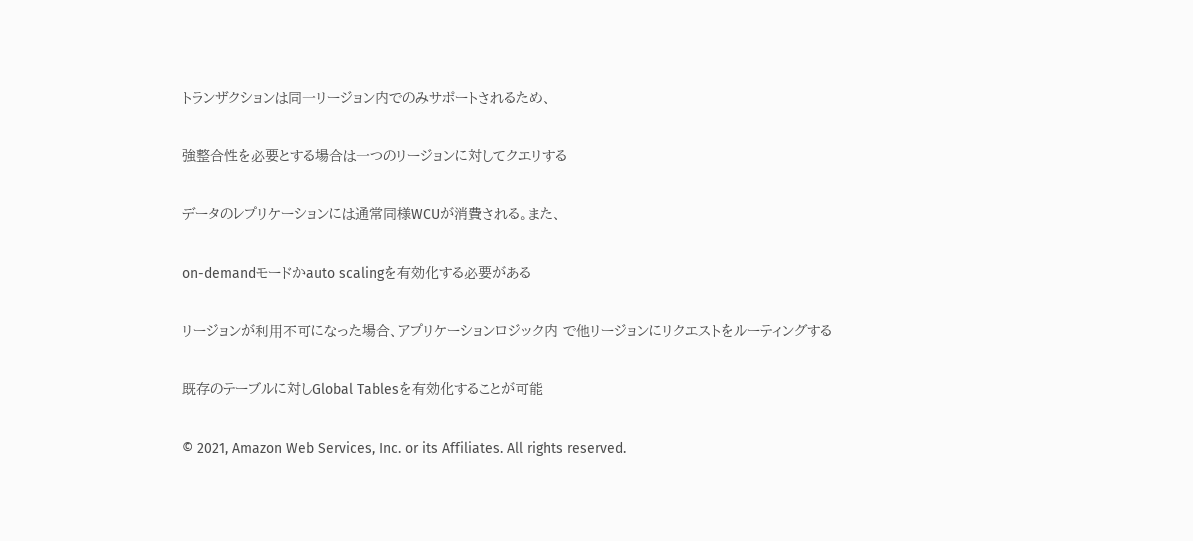トランザクションは同⼀リージョン内でのみサポートされるため、

強整合性を必要とする場合は⼀つのリージョンに対してクエリする

データのレプリケーションには通常同様WCUが消費される。また、

on-demandモードかauto scalingを有効化する必要がある

リージョンが利⽤不可になった場合、アプリケーションロジック内 で他リージョンにリクエストをルーティングする

既存のテーブルに対しGlobal Tablesを有効化することが可能

© 2021, Amazon Web Services, Inc. or its Affiliates. All rights reserved.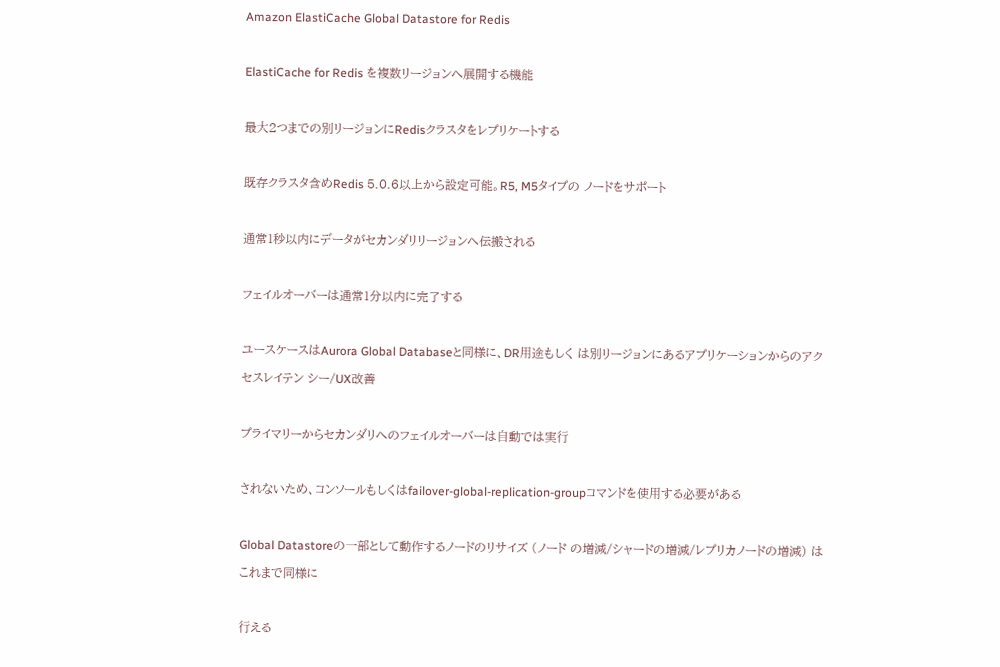Amazon ElastiCache Global Datastore for Redis

ElastiCache for Redis を複数リージョンへ展開する機能

最⼤2つまでの別リージョンにRedisクラスタをレプリケートする

既存クラスタ含めRedis 5.0.6以上から設定可能。R5, M5タイプの ノードをサポート

通常1秒以内にデータがセカンダリリージョンへ伝搬される

フェイルオーバーは通常1分以内に完了する

ユースケースはAurora Global Databaseと同様に、DR⽤途もしく は別リージョンにあるアプリケーションからのアクセスレイテン シー/UX改善

プライマリーからセカンダリへのフェイルオーバーは⾃動では実⾏

されないため、コンソールもしくはfailover-global-replication-groupコマンドを使⽤する必要がある

Global Datastoreの⼀部として動作するノードのリサイズ (ノード の増減/シャードの増減/レプリカノードの増減) はこれまで同様に

⾏える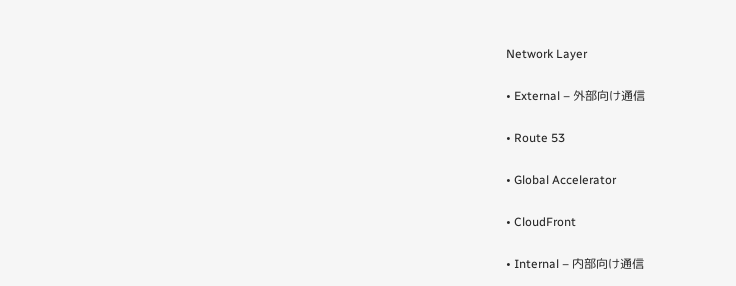Network Layer

• External – 外部向け通信

• Route 53

• Global Accelerator

• CloudFront

• Internal – 内部向け通信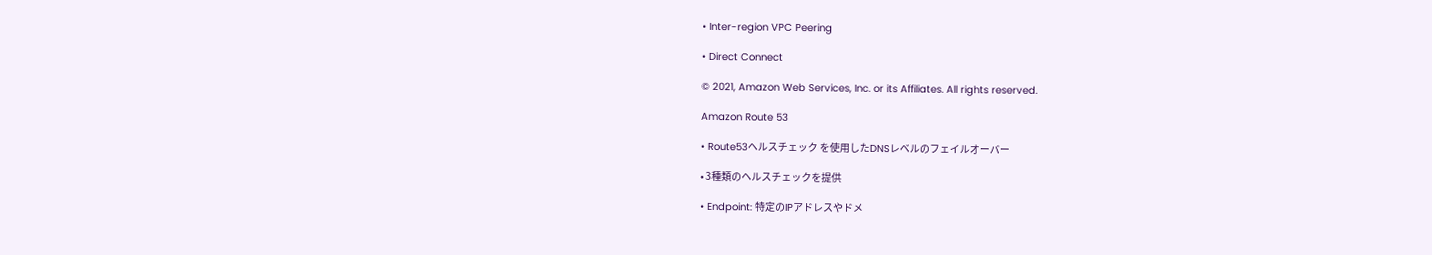• Inter-region VPC Peering

• Direct Connect

© 2021, Amazon Web Services, Inc. or its Affiliates. All rights reserved.

Amazon Route 53

• Route53ヘルスチェック を使⽤したDNSレベルのフェイルオーバー

• 3種類のヘルスチェックを提供

• Endpoint: 特定のIPアドレスやドメ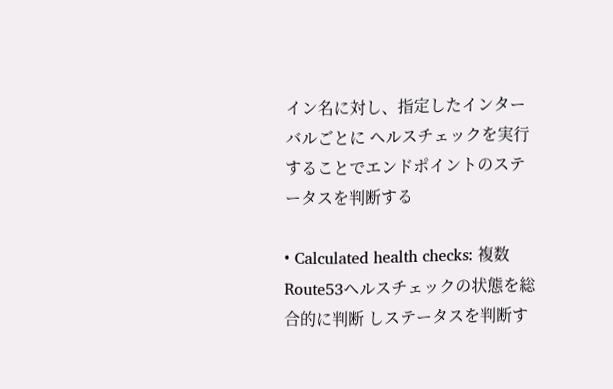イン名に対し、指定したインターバルごとに ヘルスチェックを実⾏することでエンドポイントのステータスを判断する

• Calculated health checks: 複数Route53ヘルスチェックの状態を総合的に判断 しステータスを判断す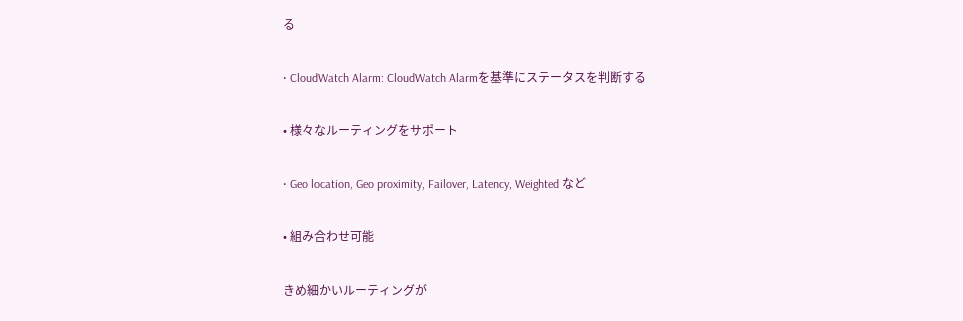る

• CloudWatch Alarm: CloudWatch Alarmを基準にステータスを判断する

• 様々なルーティングをサポート

• Geo location, Geo proximity, Failover, Latency, Weighted など

• 組み合わせ可能

きめ細かいルーティングが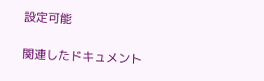設定可能

関連したドキュメント